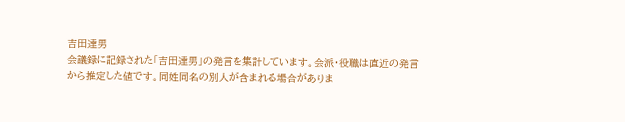吉田達男
会議録に記録された「吉田達男」の発言を集計しています。会派・役職は直近の発言から推定した値です。同姓同名の別人が含まれる場合がありま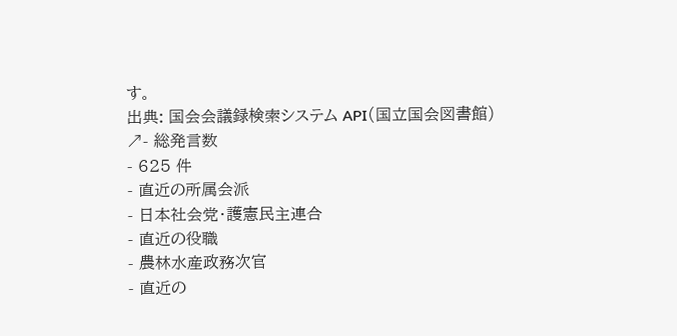す。
出典: 国会会議録検索システム API(国立国会図書館) ↗- 総発言数
- 625 件
- 直近の所属会派
- 日本社会党・護憲民主連合
- 直近の役職
- 農林水産政務次官
- 直近の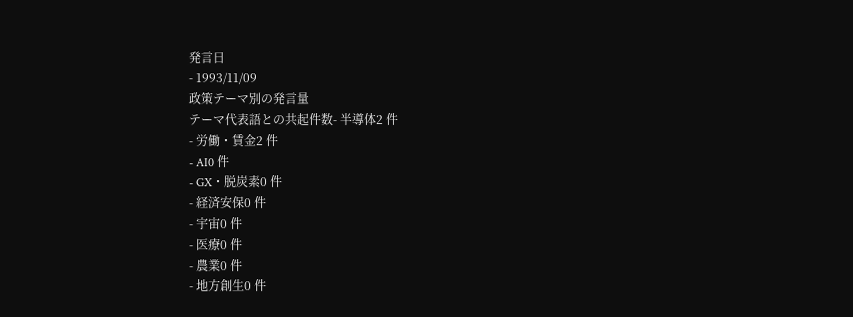発言日
- 1993/11/09
政策テーマ別の発言量
テーマ代表語との共起件数- 半導体2 件
- 労働・賃金2 件
- AI0 件
- GX・脱炭素0 件
- 経済安保0 件
- 宇宙0 件
- 医療0 件
- 農業0 件
- 地方創生0 件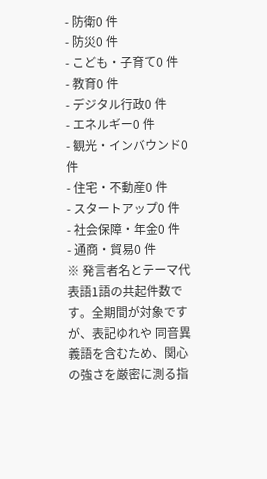- 防衛0 件
- 防災0 件
- こども・子育て0 件
- 教育0 件
- デジタル行政0 件
- エネルギー0 件
- 観光・インバウンド0 件
- 住宅・不動産0 件
- スタートアップ0 件
- 社会保障・年金0 件
- 通商・貿易0 件
※ 発言者名とテーマ代表語1語の共起件数です。全期間が対象ですが、表記ゆれや 同音異義語を含むため、関心の強さを厳密に測る指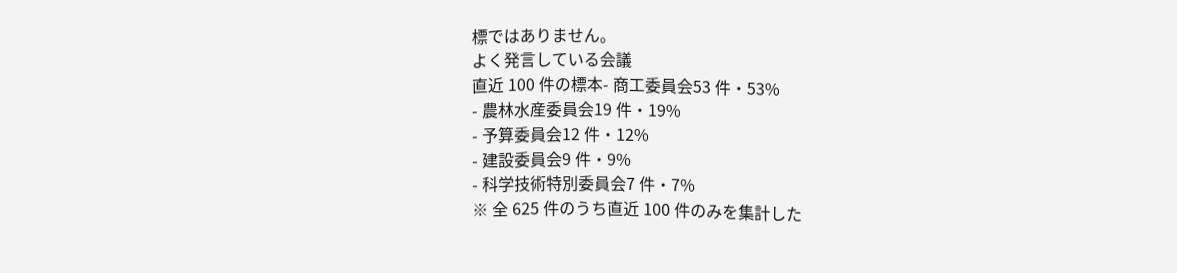標ではありません。
よく発言している会議
直近 100 件の標本- 商工委員会53 件・53%
- 農林水産委員会19 件・19%
- 予算委員会12 件・12%
- 建設委員会9 件・9%
- 科学技術特別委員会7 件・7%
※ 全 625 件のうち直近 100 件のみを集計した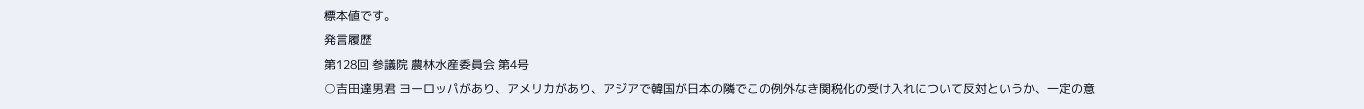標本値です。
発言履歴
第128回 参議院 農林水産委員会 第4号
○吉田達男君 ヨーロッパがあり、アメリカがあり、アジアで韓国が日本の隣でこの例外なき関税化の受け入れについて反対というか、一定の意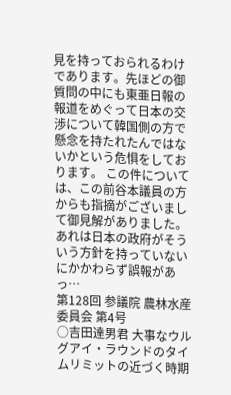見を持っておられるわけであります。先ほどの御質問の中にも東亜日報の報道をめぐって日本の交渉について韓国側の方で懸念を持たれたんではないかという危惧をしております。 この件については、この前谷本議員の方からも指摘がございまして御見解がありました。あれは日本の政府がそういう方針を持っていないにかかわらず誤報があっ…
第128回 参議院 農林水産委員会 第4号
○吉田達男君 大事なウルグアイ・ラウンドのタイムリミットの近づく時期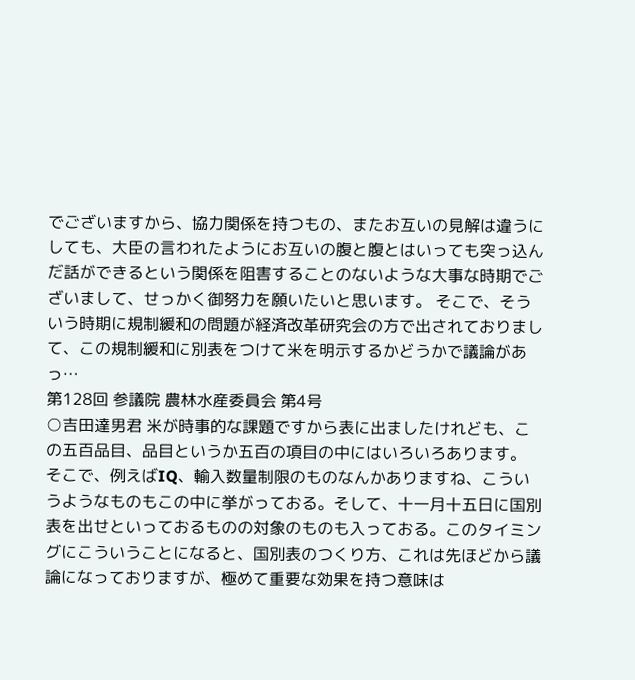でございますから、協力関係を持つもの、またお互いの見解は違うにしても、大臣の言われたようにお互いの腹と腹とはいっても突っ込んだ話ができるという関係を阻害することのないような大事な時期でございまして、せっかく御努力を願いたいと思います。 そこで、そういう時期に規制緩和の問題が経済改革研究会の方で出されておりまして、この規制緩和に別表をつけて米を明示するかどうかで議論があっ…
第128回 参議院 農林水産委員会 第4号
○吉田達男君 米が時事的な課題ですから表に出ましたけれども、この五百品目、品目というか五百の項目の中にはいろいろあります。 そこで、例えばIQ、輸入数量制限のものなんかありますね、こういうようなものもこの中に挙がっておる。そして、十一月十五日に国別表を出せといっておるものの対象のものも入っておる。このタイミングにこういうことになると、国別表のつくり方、これは先ほどから議論になっておりますが、極めて重要な効果を持つ意味は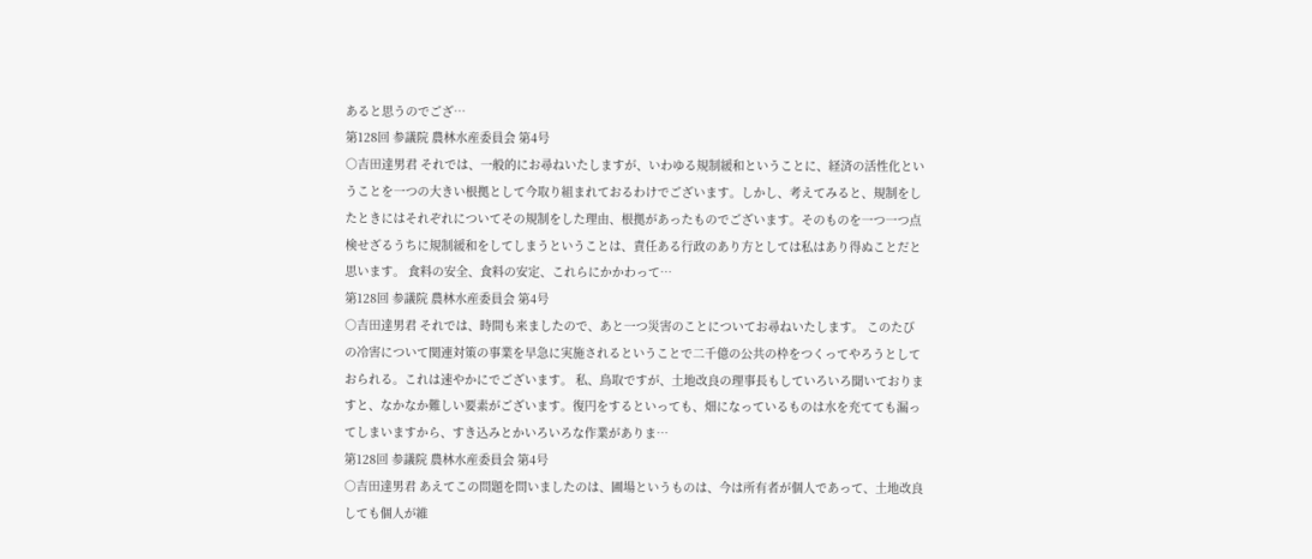あると思うのでござ…
第128回 参議院 農林水産委員会 第4号
○吉田達男君 それでは、一般的にお尋ねいたしますが、いわゆる規制緩和ということに、経済の活性化ということを一つの大きい根拠として今取り組まれておるわけでございます。しかし、考えてみると、規制をしたときにはそれぞれについてその規制をした理由、根拠があったものでございます。そのものを一つ一つ点検せざるうちに規制緩和をしてしまうということは、責任ある行政のあり方としては私はあり得ぬことだと思います。 食料の安全、食料の安定、これらにかかわって…
第128回 参議院 農林水産委員会 第4号
○吉田達男君 それでは、時間も来ましたので、あと一つ災害のことについてお尋ねいたします。 このたびの冷害について関連対策の事業を早急に実施されるということで二千億の公共の枠をつくってやろうとしておられる。これは速やかにでございます。 私、鳥取ですが、土地改良の理事長もしていろいろ聞いておりますと、なかなか難しい要素がございます。復円をするといっても、畑になっているものは水を充てても漏ってしまいますから、すき込みとかいろいろな作業がありま…
第128回 参議院 農林水産委員会 第4号
○吉田達男君 あえてこの問題を問いましたのは、圃場というものは、今は所有者が個人であって、土地改良しても個人が維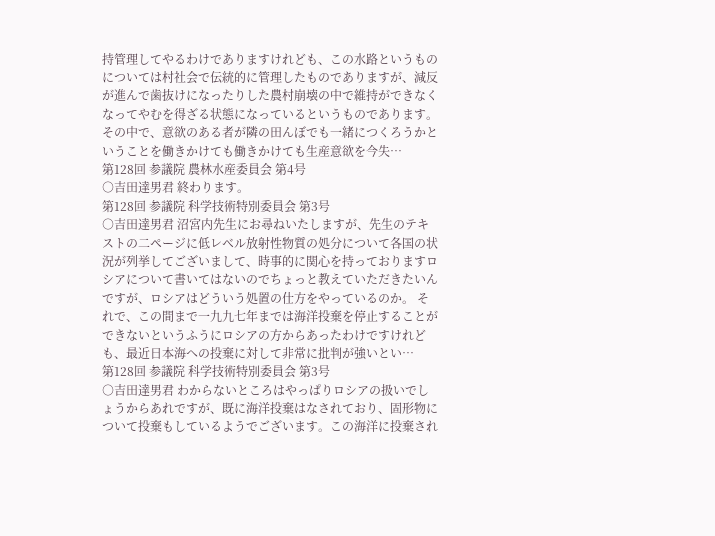持管理してやるわけでありますけれども、この水路というものについては村社会で伝統的に管理したものでありますが、減反が進んで歯抜けになったりした農村崩壊の中で維持ができなくなってやむを得ざる状態になっているというものであります。その中で、意欲のある者が隣の田んぼでも一緒につくろうかということを働きかけても働きかけても生産意欲を今失…
第128回 参議院 農林水産委員会 第4号
○吉田達男君 終わります。
第128回 参議院 科学技術特別委員会 第3号
○吉田達男君 沼宮内先生にお尋ねいたしますが、先生のテキストの二ページに低レベル放射性物質の処分について各国の状況が列挙してございまして、時事的に関心を持っておりますロシアについて書いてはないのでちょっと教えていただきたいんですが、ロシアはどういう処置の仕方をやっているのか。 それで、この間まで一九九七年までは海洋投棄を停止することができないというふうにロシアの方からあったわけですけれども、最近日本海への投棄に対して非常に批判が強いとい…
第128回 参議院 科学技術特別委員会 第3号
○吉田達男君 わからないところはやっぱりロシアの扱いでしょうからあれですが、既に海洋投棄はなされており、固形物について投棄もしているようでございます。この海洋に投棄され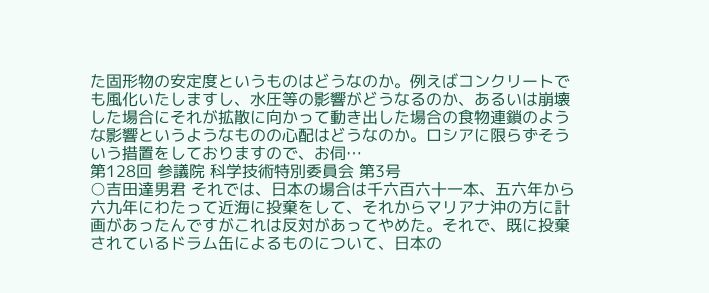た固形物の安定度というものはどうなのか。例えばコンクリートでも風化いたしますし、水圧等の影響がどうなるのか、あるいは崩壊した場合にそれが拡散に向かって動き出した場合の食物連鎖のような影響というようなものの心配はどうなのか。ロシアに限らずそういう措置をしておりますので、お伺…
第128回 参議院 科学技術特別委員会 第3号
○吉田達男君 それでは、日本の場合は千六百六十一本、五六年から六九年にわたって近海に投棄をして、それからマリアナ沖の方に計画があったんですがこれは反対があってやめた。それで、既に投棄されているドラム缶によるものについて、日本の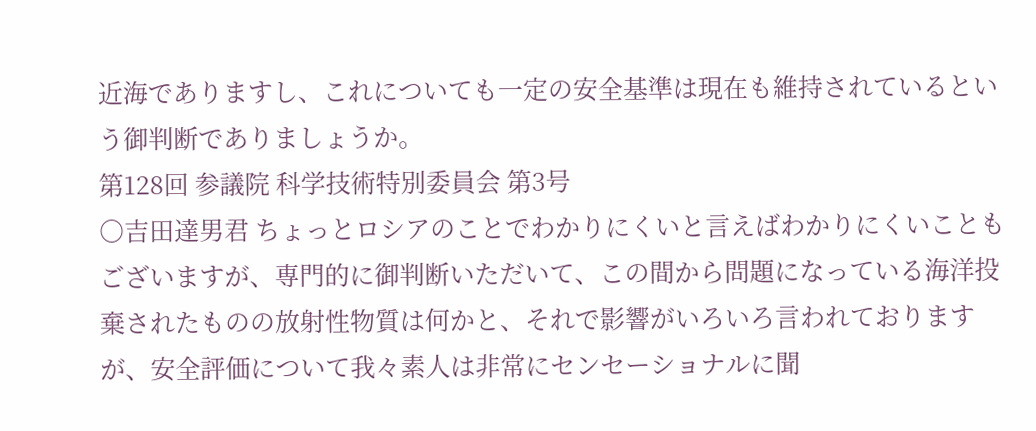近海でありますし、これについても一定の安全基準は現在も維持されているという御判断でありましょうか。
第128回 参議院 科学技術特別委員会 第3号
○吉田達男君 ちょっとロシアのことでわかりにくいと言えばわかりにくいこともございますが、専門的に御判断いただいて、この間から問題になっている海洋投棄されたものの放射性物質は何かと、それで影響がいろいろ言われておりますが、安全評価について我々素人は非常にセンセーショナルに聞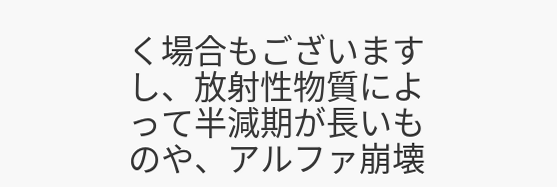く場合もございますし、放射性物質によって半減期が長いものや、アルファ崩壊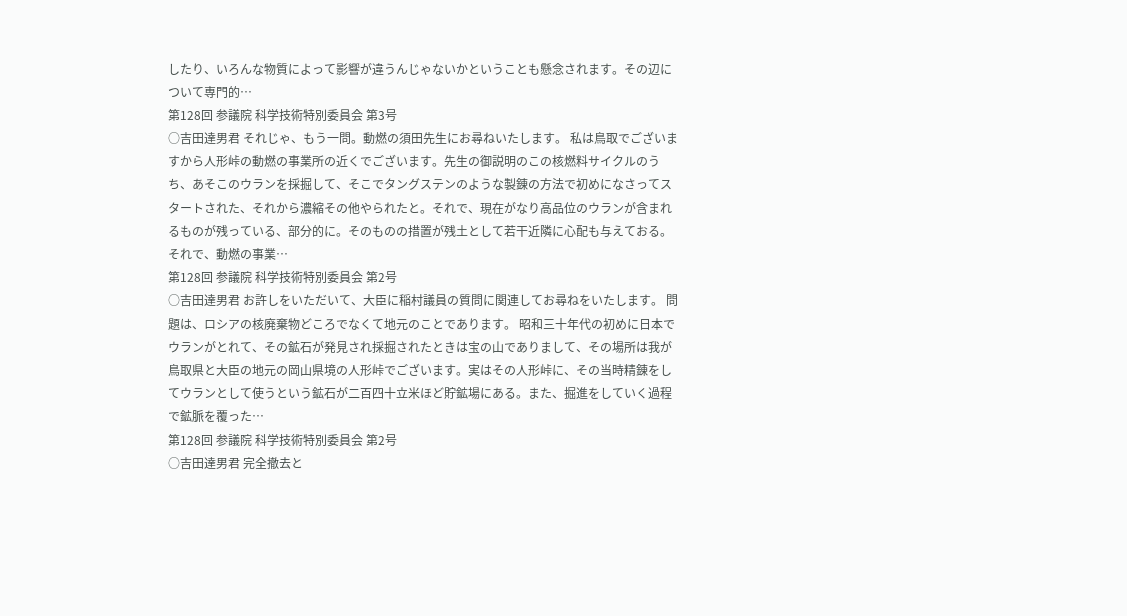したり、いろんな物質によって影響が違うんじゃないかということも懸念されます。その辺について専門的…
第128回 参議院 科学技術特別委員会 第3号
○吉田達男君 それじゃ、もう一問。動燃の須田先生にお尋ねいたします。 私は鳥取でございますから人形峠の動燃の事業所の近くでございます。先生の御説明のこの核燃料サイクルのうち、あそこのウランを採掘して、そこでタングステンのような製錬の方法で初めになさってスタートされた、それから濃縮その他やられたと。それで、現在がなり高品位のウランが含まれるものが残っている、部分的に。そのものの措置が残土として若干近隣に心配も与えておる。それで、動燃の事業…
第128回 参議院 科学技術特別委員会 第2号
○吉田達男君 お許しをいただいて、大臣に稲村議員の質問に関連してお尋ねをいたします。 問題は、ロシアの核廃棄物どころでなくて地元のことであります。 昭和三十年代の初めに日本でウランがとれて、その鉱石が発見され採掘されたときは宝の山でありまして、その場所は我が鳥取県と大臣の地元の岡山県境の人形峠でございます。実はその人形峠に、その当時精錬をしてウランとして使うという鉱石が二百四十立米ほど貯鉱場にある。また、掘進をしていく過程で鉱脈を覆った…
第128回 参議院 科学技術特別委員会 第2号
○吉田達男君 完全撤去と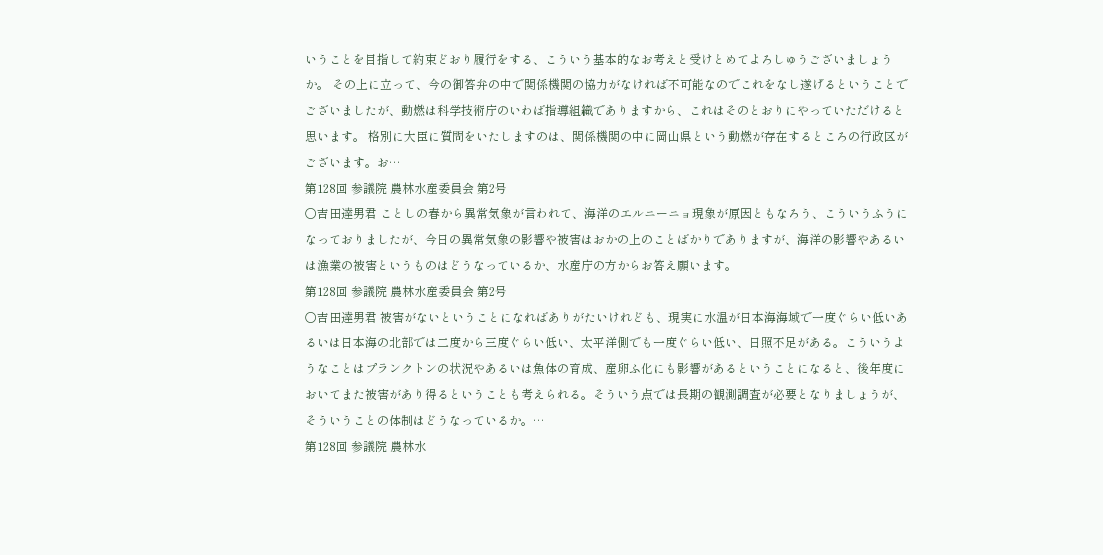いうことを目指して約束どおり履行をする、こういう基本的なお考えと受けとめてよろしゅうございましょうか。 その上に立って、今の御答弁の中で関係機関の協力がなければ不可能なのでこれをなし遂げるということでございましたが、動燃は科学技術庁のいわば指導組織でありますから、これはそのとおりにやっていただけると思います。 格別に大臣に質問をいたしますのは、関係機関の中に岡山県という動燃が存在するところの行政区がございます。お…
第128回 参議院 農林水産委員会 第2号
○吉田達男君 ことしの春から異常気象が言われて、海洋のエルニーニョ現象が原因ともなろう、こういうふうになっておりましたが、今日の異常気象の影響や被害はおかの上のことばかりでありますが、海洋の影響やあるいは漁業の被害というものはどうなっているか、水産庁の方からお答え願います。
第128回 参議院 農林水産委員会 第2号
○吉田達男君 被害がないということになればありがたいけれども、現実に水温が日本海海域で一度ぐらい低いあるいは日本海の北部では二度から三度ぐらい低い、太平洋側でも一度ぐらい低い、日照不足がある。こういうようなことはプランクトンの状況やあるいは魚体の育成、産卵ふ化にも影響があるということになると、後年度においてまた被害があり得るということも考えられる。そういう点では長期の観測調査が必要となりましょうが、そういうことの体制はどうなっているか。…
第128回 参議院 農林水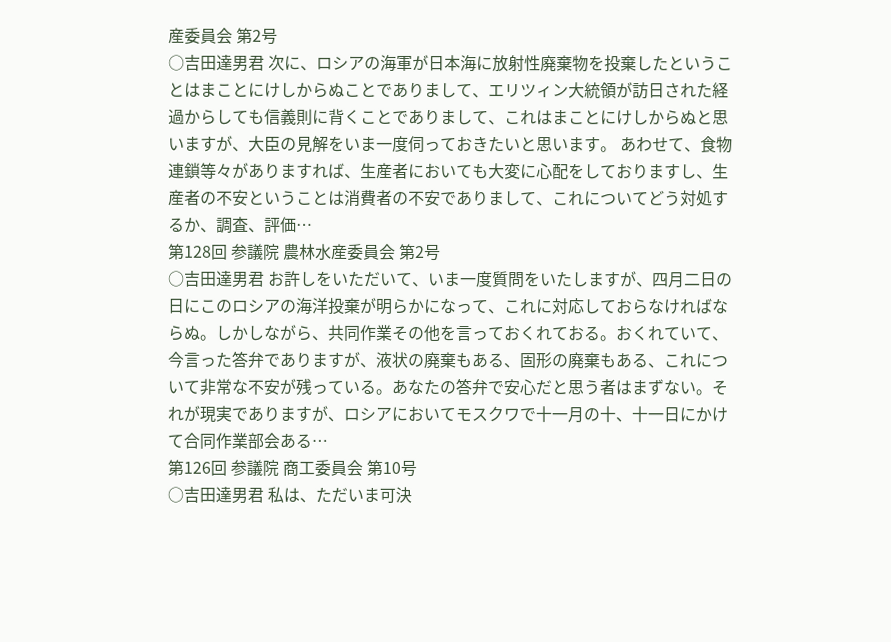産委員会 第2号
○吉田達男君 次に、ロシアの海軍が日本海に放射性廃棄物を投棄したということはまことにけしからぬことでありまして、エリツィン大統領が訪日された経過からしても信義則に背くことでありまして、これはまことにけしからぬと思いますが、大臣の見解をいま一度伺っておきたいと思います。 あわせて、食物連鎖等々がありますれば、生産者においても大変に心配をしておりますし、生産者の不安ということは消費者の不安でありまして、これについてどう対処するか、調査、評価…
第128回 参議院 農林水産委員会 第2号
○吉田達男君 お許しをいただいて、いま一度質問をいたしますが、四月二日の日にこのロシアの海洋投棄が明らかになって、これに対応しておらなければならぬ。しかしながら、共同作業その他を言っておくれておる。おくれていて、今言った答弁でありますが、液状の廃棄もある、固形の廃棄もある、これについて非常な不安が残っている。あなたの答弁で安心だと思う者はまずない。それが現実でありますが、ロシアにおいてモスクワで十一月の十、十一日にかけて合同作業部会ある…
第126回 参議院 商工委員会 第10号
○吉田達男君 私は、ただいま可決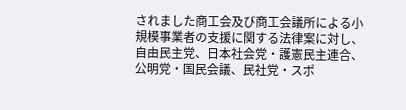されました商工会及び商工会議所による小規模事業者の支援に関する法律案に対し、自由民主党、日本社会党・護憲民主連合、公明党・国民会議、民社党・スポ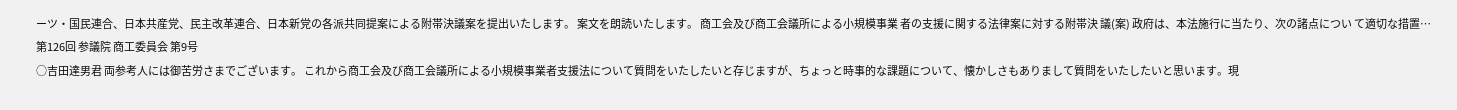ーツ・国民連合、日本共産党、民主改革連合、日本新党の各派共同提案による附帯決議案を提出いたします。 案文を朗読いたします。 商工会及び商工会議所による小規模事業 者の支援に関する法律案に対する附帯決 議(案) 政府は、本法施行に当たり、次の諸点につい て適切な措置…
第126回 参議院 商工委員会 第9号
○吉田達男君 両参考人には御苦労さまでございます。 これから商工会及び商工会議所による小規模事業者支援法について質問をいたしたいと存じますが、ちょっと時事的な課題について、懐かしさもありまして質問をいたしたいと思います。現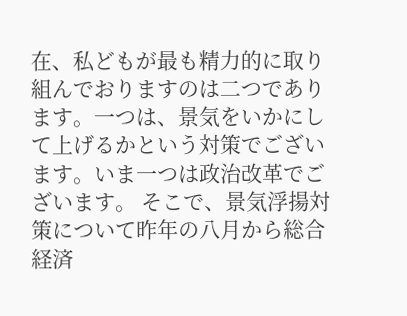在、私どもが最も精力的に取り組んでおりますのは二つであります。一つは、景気をいかにして上げるかという対策でございます。いま一つは政治改革でございます。 そこで、景気浮揚対策について昨年の八月から総合経済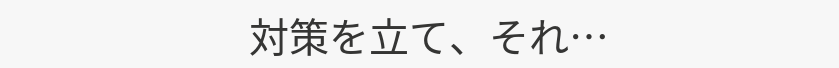対策を立て、それ…